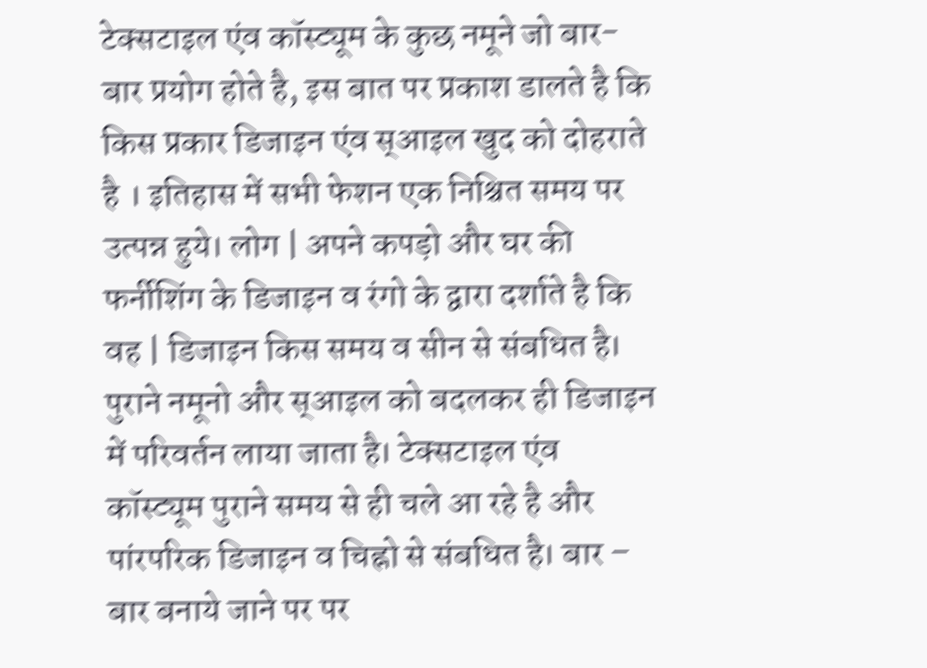टेक्सटाइल एंव कॉस्ट्यूम के कुछ नमूने जो बार-बार प्रयोग होते है, इस बात पर प्रकाश डालते है कि किस प्रकार डिजाइन एंव स्आइल खुद को दोहराते है । इतिहास में सभी फेशन एक निश्चित समय पर उत्पन्न हुये। लोग | अपने कपड़ो और घर की फर्नीशिंग के डिजाइन व रंगो के द्वारा दर्शाते है कि वह | डिजाइन किस समय व सीन से संबधित है। पुराने नमूनो और स्आइल को बदलकर ही डिजाइन में परिवर्तन लाया जाता है। टेक्सटाइल एंव कॉस्ट्यूम पुराने समय से ही चले आ रहे है और पांरपरिक डिजाइन व चिह्नो से संबधित है। बार – बार बनाये जाने पर पर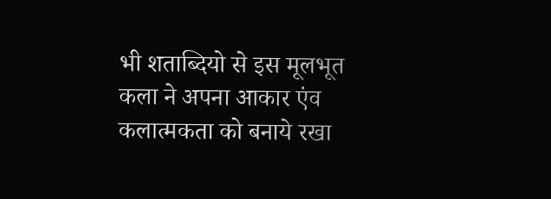भी शताब्दियो से इस मूलभूत कला ने अपना आकार एंव कलात्मकता को बनाये रखा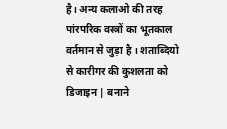है। अन्य कलाओ की तरह पांरपरिक वस्त्रों का भूतकाल वर्तमान से जुड़ा है । शताब्दियो से कारीगर की कुशलता को डिजाइन | बनाने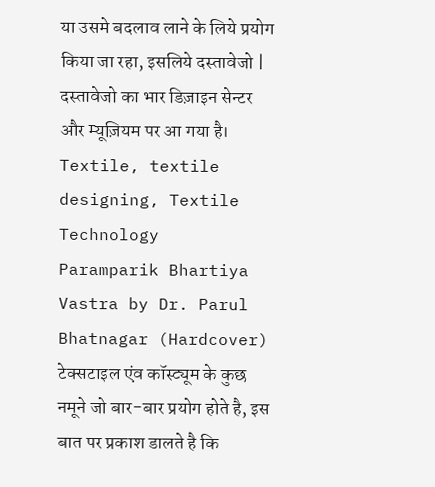या उसमे बदलाव लाने के लिये प्रयोग किया जा रहा, इसलिये दस्तावेजो | दस्तावेजो का भार डिज़ाइन सेन्टर और म्यूज़ियम पर आ गया है।
Textile, textile designing, Textile Technology
Paramparik Bhartiya Vastra by Dr. Parul Bhatnagar (Hardcover)
टेक्सटाइल एंव कॉस्ट्यूम के कुछ नमूने जो बार-बार प्रयोग होते है, इस बात पर प्रकाश डालते है कि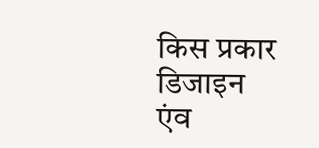किस प्रकार डिजाइन एंव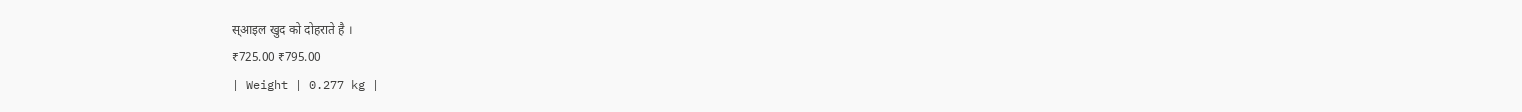स्आइल खुद को दोहराते है ।
₹725.00 ₹795.00
| Weight | 0.277 kg |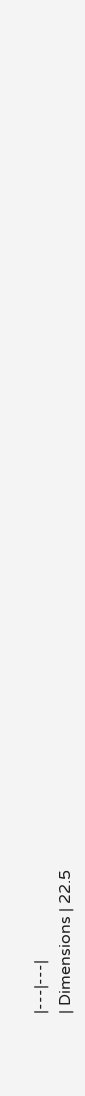|---|---|
| Dimensions | 22.5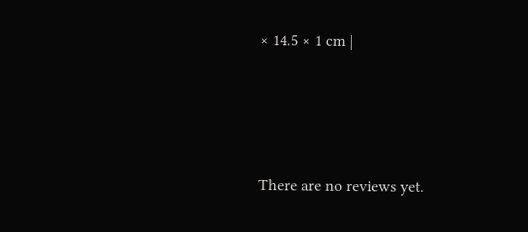× 14.5 × 1 cm |






There are no reviews yet.